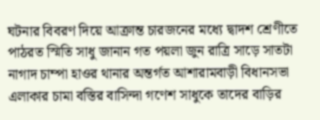ঘটনার বিবরণ দিয়ে আক্রান্ত চারজনের মধ্যে দ্বাদশ শ্রেণীতে পাঠরত স্মিতি সাধু জানান গত পয়লা জুন রাত্রি সাড়ে সাতটা নাগাদ চাম্পা হাওর থানার অন্তর্গত আশারামবাড়ী বিধানসভা এলাকার চামা বস্তির বাসিন্দা গণেশ সাধুকে তাদের বাড়ির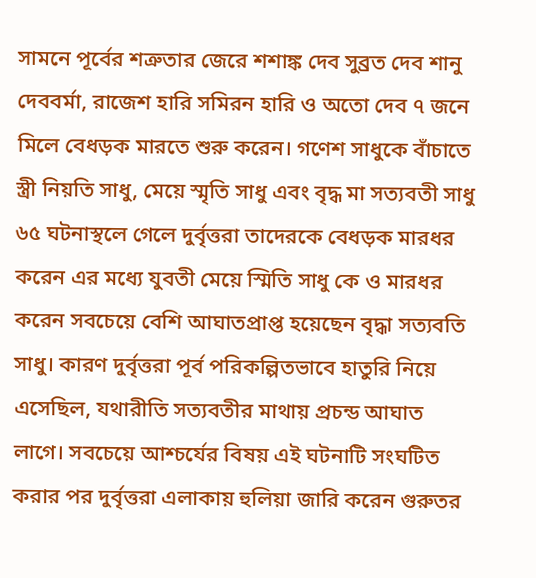সামনে পূর্বের শত্রুতার জেরে শশাঙ্ক দেব সুব্রত দেব শানু দেববর্মা, রাজেশ হারি সমিরন হারি ও অতো দেব ৭ জনে মিলে বেধড়ক মারতে শুরু করেন। গণেশ সাধুকে বাঁচাতে স্ত্রী নিয়তি সাধু, মেয়ে স্মৃতি সাধু এবং বৃদ্ধ মা সত্যবতী সাধু ৬৫ ঘটনাস্থলে গেলে দুর্বৃত্তরা তাদেরকে বেধড়ক মারধর করেন এর মধ্যে যুবতী মেয়ে স্মিতি সাধু কে ও মারধর করেন সবচেয়ে বেশি আঘাতপ্রাপ্ত হয়েছেন বৃদ্ধা সত্যবতি সাধু। কারণ দুর্বৃত্তরা পূর্ব পরিকল্পিতভাবে হাতুরি নিয়ে এসেছিল, যথারীতি সত্যবতীর মাথায় প্রচন্ড আঘাত লাগে। সবচেয়ে আশ্চর্যের বিষয় এই ঘটনাটি সংঘটিত করার পর দুর্বৃত্তরা এলাকায় হুলিয়া জারি করেন গুরুতর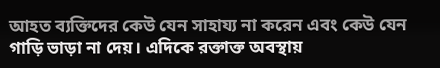আহত ব্যক্তিদের কেউ যেন সাহায্য না করেন এবং কেউ যেন গাড়ি ভাড়া না দেয়। এদিকে রক্তাক্ত অবস্থায়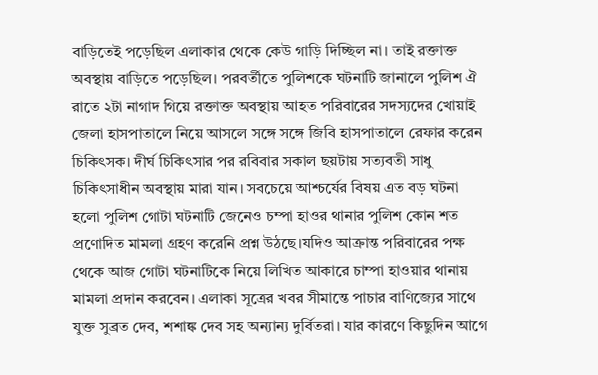বাড়িতেই পড়েছিল এলাকার থেকে কেউ গাড়ি দিচ্ছিল না। তাই রক্তাক্ত অবস্থায় বাড়িতে পড়েছিল। পরবর্তীতে পুলিশকে ঘটনাটি জানালে পুলিশ ঐ রাতে ২টা নাগাদ গিয়ে রক্তাক্ত অবস্থায় আহত পরিবারের সদস্যদের খোয়াই জেলা হাসপাতালে নিয়ে আসলে সঙ্গে সঙ্গে জিবি হাসপাতালে রেফার করেন চিকিৎসক। দীর্ঘ চিকিৎসার পর রবিবার সকাল ছয়টায় সত্যবতী সাধু চিকিৎসাধীন অবস্থায় মারা যান। সবচেয়ে আশ্চর্যের বিষয় এত বড় ঘটনা হলো পুলিশ গোটা ঘটনাটি জেনেও চম্পা হাওর থানার পুলিশ কোন শত প্রণোদিত মামলা গ্রহণ করেনি প্রশ্ন উঠছে।যদিও আক্রান্ত পরিবারের পক্ষ থেকে আজ গোটা ঘটনাটিকে নিয়ে লিখিত আকারে চাম্পা হাওয়ার থানায় মামলা প্রদান করবেন। এলাকা সূত্রের খবর সীমান্তে পাচার বাণিজ্যের সাথে যুক্ত সুব্রত দেব, শশাঙ্ক দেব সহ অন্যান্য দুর্বিতরা। যার কারণে কিছুদিন আগে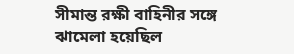সীমান্ত রক্ষী বাহিনীর সঙ্গে ঝামেলা হয়েছিল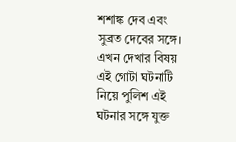শশাঙ্ক দেব এবং সুব্রত দেবের সঙ্গে। এখন দেখার বিষয় এই গোটা ঘটনাটি নিয়ে পুলিশ এই ঘটনার সঙ্গে যুক্ত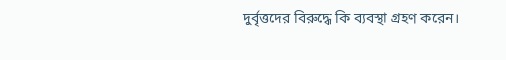দুর্বৃত্তদের বিরুদ্ধে কি ব্যবস্থা গ্রহণ করেন।